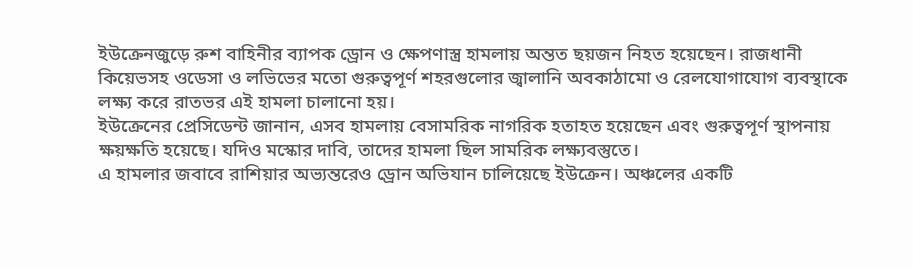ইউক্রেনজুড়ে রুশ বাহিনীর ব্যাপক ড্রোন ও ক্ষেপণাস্ত্র হামলায় অন্তত ছয়জন নিহত হয়েছেন। রাজধানী কিয়েভসহ ওডেসা ও লভিভের মতো গুরুত্বপূর্ণ শহরগুলোর জ্বালানি অবকাঠামো ও রেলযোগাযোগ ব্যবস্থাকে লক্ষ্য করে রাতভর এই হামলা চালানো হয়।
ইউক্রেনের প্রেসিডেন্ট জানান, এসব হামলায় বেসামরিক নাগরিক হতাহত হয়েছেন এবং গুরুত্বপূর্ণ স্থাপনায় ক্ষয়ক্ষতি হয়েছে। যদিও মস্কোর দাবি, তাদের হামলা ছিল সামরিক লক্ষ্যবস্তুতে।
এ হামলার জবাবে রাশিয়ার অভ্যন্তরেও ড্রোন অভিযান চালিয়েছে ইউক্রেন। অঞ্চলের একটি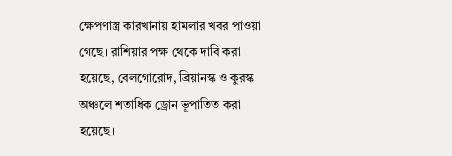ক্ষেপণাস্ত্র কারখানায় হামলার খবর পাওয়া গেছে। রাশিয়ার পক্ষ থেকে দাবি করা হয়েছে, বেলগোরোদ, ব্রিয়ানস্ক ও কুরস্ক অঞ্চলে শতাধিক ড্রোন ভূপাতিত করা হয়েছে।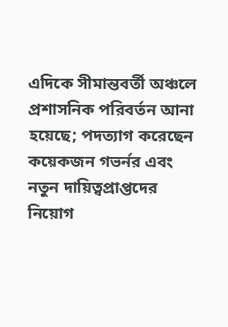এদিকে সীমান্তবর্তী অঞ্চলে প্রশাসনিক পরিবর্তন আনা হয়েছে; পদত্যাগ করেছেন কয়েকজন গভর্নর এবং নতুন দায়িত্বপ্রাপ্তদের নিয়োগ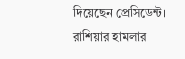দিয়েছেন প্রেসিডেন্ট।
রাশিয়ার হামলার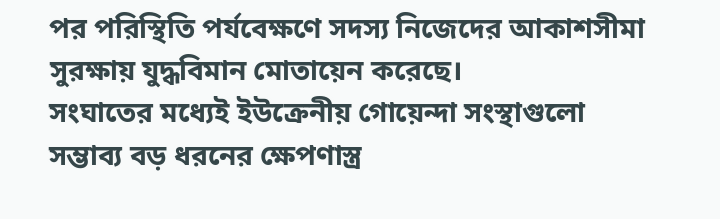পর পরিস্থিতি পর্যবেক্ষণে সদস্য নিজেদের আকাশসীমা সুরক্ষায় যুদ্ধবিমান মোতায়েন করেছে।
সংঘাতের মধ্যেই ইউক্রেনীয় গোয়েন্দা সংস্থাগুলো সম্ভাব্য বড় ধরনের ক্ষেপণাস্ত্র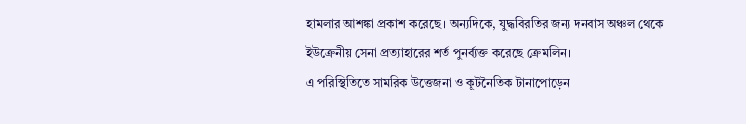হামলার আশঙ্কা প্রকাশ করেছে। অন্যদিকে, যুদ্ধবিরতির জন্য দনবাস অঞ্চল থেকে ইউক্রেনীয় সেনা প্রত্যাহারের শর্ত পুনর্ব্যক্ত করেছে ক্রেমলিন।
এ পরিস্থিতিতে সামরিক উত্তেজনা ও কূটনৈতিক টানাপোড়েন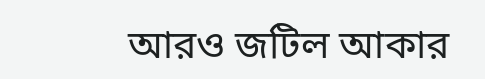আরও জটিল আকার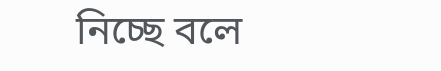নিচ্ছে বলে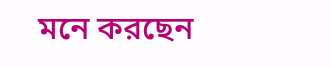মনে করছেন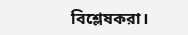বিশ্লেষকরা।